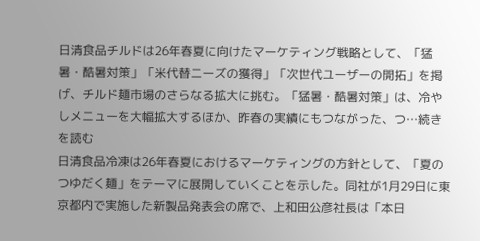日清食品チルドは26年春夏に向けたマーケティング戦略として、「猛暑・酷暑対策」「米代替ニーズの獲得」「次世代ユーザーの開拓」を掲げ、チルド麺市場のさらなる拡大に挑む。「猛暑・酷暑対策」は、冷やしメニューを大幅拡大するほか、昨春の実績にもつながった、つ…続きを読む
日清食品冷凍は26年春夏におけるマーケティングの方針として、「夏のつゆだく麺」をテーマに展開していくことを示した。同社が1月29日に東京都内で実施した新製品発表会の席で、上和田公彦社長は「本日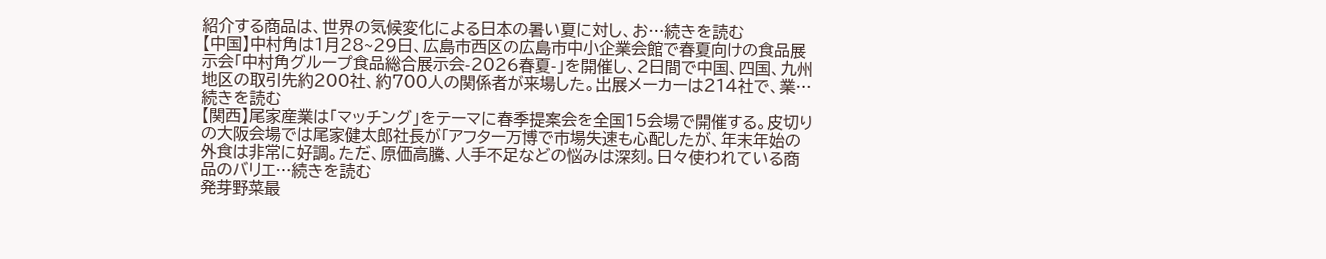紹介する商品は、世界の気候変化による日本の暑い夏に対し、お…続きを読む
【中国】中村角は1月28~29日、広島市西区の広島市中小企業会館で春夏向けの食品展示会「中村角グループ食品総合展示会-2026春夏-」を開催し、2日間で中国、四国、九州地区の取引先約200社、約700人の関係者が来場した。出展メーカーは214社で、業…続きを読む
【関西】尾家産業は「マッチング」をテーマに春季提案会を全国15会場で開催する。皮切りの大阪会場では尾家健太郎社長が「アフター万博で市場失速も心配したが、年末年始の外食は非常に好調。ただ、原価高騰、人手不足などの悩みは深刻。日々使われている商品のバリエ…続きを読む
発芽野菜最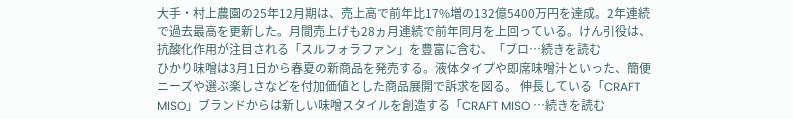大手・村上農園の25年12月期は、売上高で前年比17%増の132億5400万円を達成。2年連続で過去最高を更新した。月間売上げも28ヵ月連続で前年同月を上回っている。けん引役は、抗酸化作用が注目される「スルフォラファン」を豊富に含む、「ブロ…続きを読む
ひかり味噌は3月1日から春夏の新商品を発売する。液体タイプや即席味噌汁といった、簡便ニーズや選ぶ楽しさなどを付加価値とした商品展開で訴求を図る。 伸長している「CRAFT MISO」ブランドからは新しい味噌スタイルを創造する「CRAFT MISO …続きを読む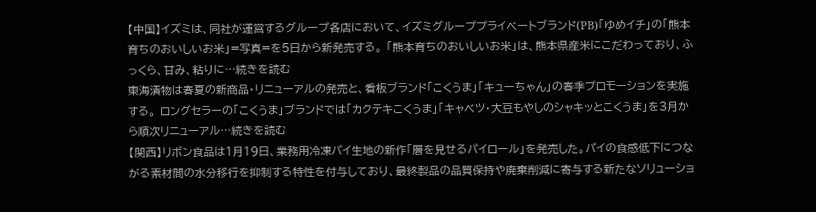【中国】イズミは、同社が運営するグループ各店において、イズミグループプライベートブランド(PB)「ゆめイチ」の「熊本育ちのおいしいお米」=写真=を5日から新発売する。 「熊本育ちのおいしいお米」は、熊本県産米にこだわっており、ふっくら、甘み、粘りに…続きを読む
東海漬物は春夏の新商品・リニューアルの発売と、看板ブランド「こくうま」「キューちゃん」の春季プロモーションを実施する。 ロングセラーの「こくうま」ブランドでは「カクテキこくうま」「キャベツ・大豆もやしのシャキッとこくうま」を3月から順次リニューアル…続きを読む
【関西】リボン食品は1月19日、業務用冷凍パイ生地の新作「層を見せるパイロール」を発売した。パイの食感低下につながる素材間の水分移行を抑制する特性を付与しており、最終製品の品質保持や廃棄削減に寄与する新たなソリューショ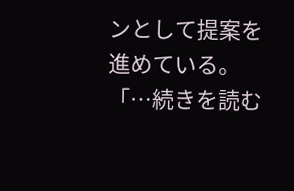ンとして提案を進めている。 「…続きを読む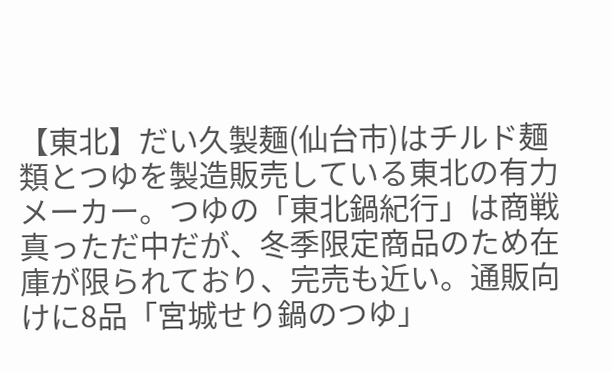【東北】だい久製麺(仙台市)はチルド麺類とつゆを製造販売している東北の有力メーカー。つゆの「東北鍋紀行」は商戦真っただ中だが、冬季限定商品のため在庫が限られており、完売も近い。通販向けに8品「宮城せり鍋のつゆ」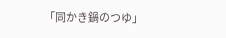「同かき鍋のつゆ」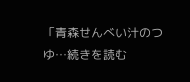「青森せんべい汁のつゆ…続きを読む